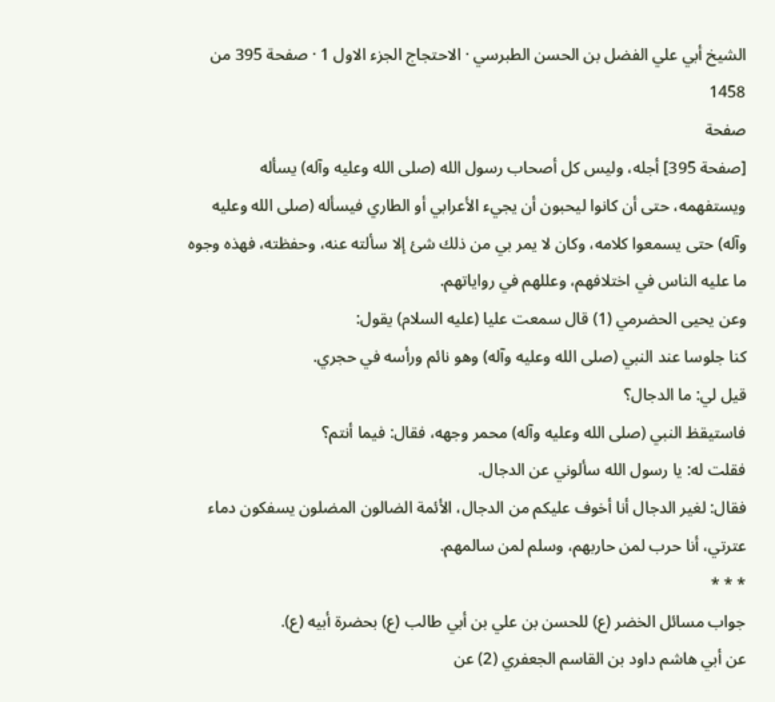الشيخ أبي علي الفضل بن الحسن الطبرسي · الاحتجاج الجزء الاول 1 · صفحة 395 من 1458
صفحة
[صفحة 395] أجله، وليس كل أصحاب رسول الله (صلى الله وعليه وآله) يسأله ويستفهمه، حتى أن كانوا ليحبون أن يجيء الأعرابي أو الطاري فيسأله (صلى الله وعليه وآله) حتى يسمعوا كلامه، وكان لا يمر بي من ذلك شئ إلا سألته عنه، وحفظته، فهذه وجوه ما عليه الناس في اختلافهم، وعللهم في رواياتهم.
وعن يحيى الحضرمي (1) قال سمعت عليا (عليه السلام) يقول:
كنا جلوسا عند النبي (صلى الله وعليه وآله) وهو نائم ورأسه في حجري.
قيل لي: ما الدجال؟
فاستيقظ النبي (صلى الله وعليه وآله) محمر وجهه، فقال: فيما أنتم؟
فقلت له: يا رسول الله سألوني عن الدجال.
فقال: لغير الدجال أنا أخوف عليكم من الدجال، الأئمة الضالون المضلون يسفكون دماء عترتي، أنا حرب لمن حاربهم، وسلم لمن سالمهم.
* * *
جواب مسائل الخضر (ع) للحسن بن علي بن أبي طالب (ع) بحضرة أبيه (ع).
عن أبي هاشم داود بن القاسم الجعفري (2) عن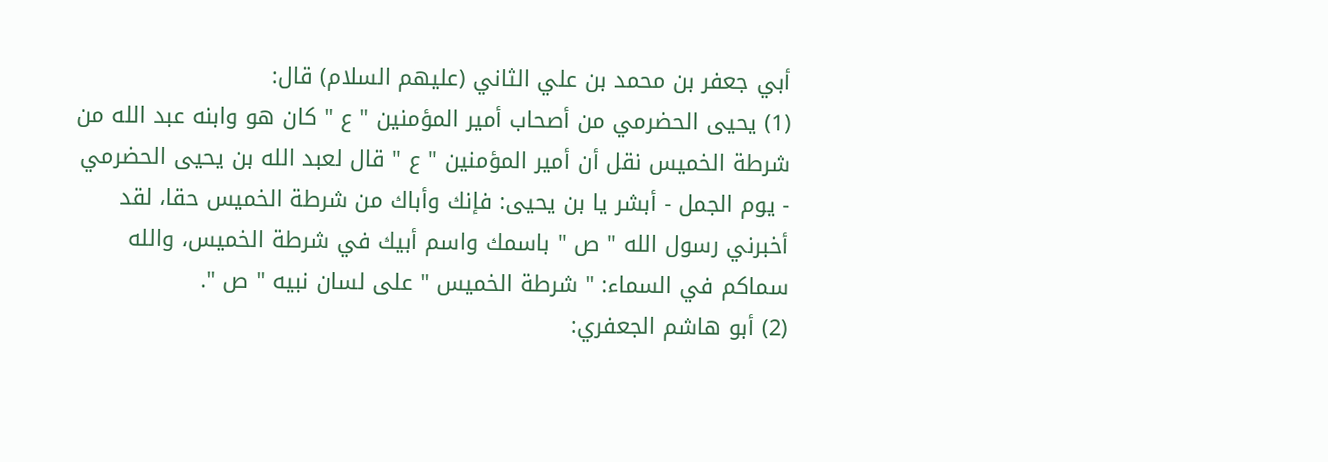أبي جعفر بن محمد بن علي الثاني (عليهم السلام) قال:
(1) يحيى الحضرمي من أصحاب أمير المؤمنين " ع " كان هو وابنه عبد الله من شرطة الخميس نقل أن أمير المؤمنين " ع " قال لعبد الله بن يحيى الحضرمي - يوم الجمل - أبشر يا بن يحيى: فإنك وأباك من شرطة الخميس حقا، لقد أخبرني رسول الله " ص " باسمك واسم أبيك في شرطة الخميس، والله سماكم في السماء: " شرطة الخميس " على لسان نبيه " ص ".
(2) أبو هاشم الجعفري: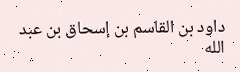داود بن القاسم بن إسحاق بن عبد الله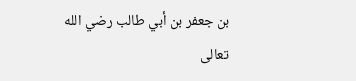بن جعفر بن أبي طالب رضي الله تعالى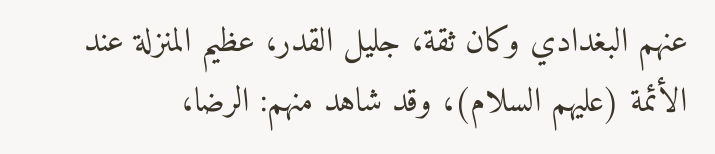عنهم البغدادي وكان ثقة، جليل القدر، عظيم المنزلة عند الأئمة (عليهم السلام)، وقد شاهد منهم: الرضا،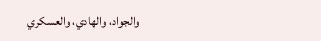والجواد، والهادي، والعسكري